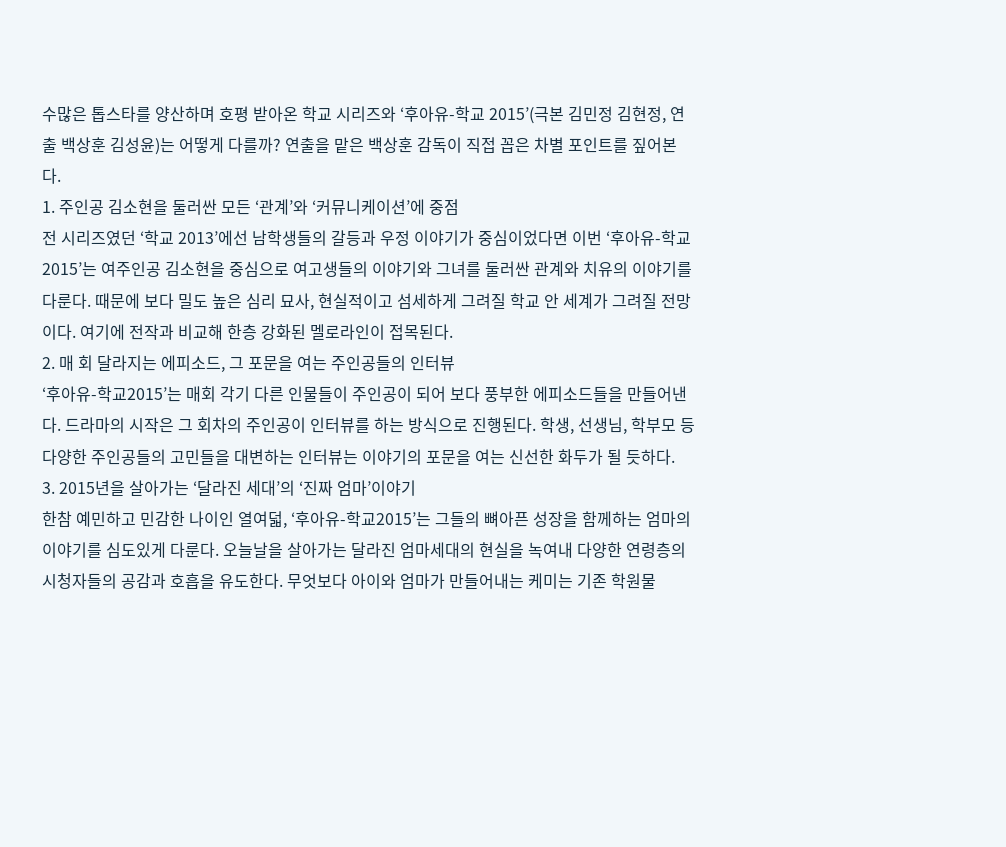수많은 톱스타를 양산하며 호평 받아온 학교 시리즈와 ‘후아유-학교 2015’(극본 김민정 김현정, 연출 백상훈 김성윤)는 어떻게 다를까? 연출을 맡은 백상훈 감독이 직접 꼽은 차별 포인트를 짚어본다.
1. 주인공 김소현을 둘러싼 모든 ‘관계’와 ‘커뮤니케이션’에 중점
전 시리즈였던 ‘학교 2013’에선 남학생들의 갈등과 우정 이야기가 중심이었다면 이번 ‘후아유-학교2015’는 여주인공 김소현을 중심으로 여고생들의 이야기와 그녀를 둘러싼 관계와 치유의 이야기를 다룬다. 때문에 보다 밀도 높은 심리 묘사, 현실적이고 섬세하게 그려질 학교 안 세계가 그려질 전망이다. 여기에 전작과 비교해 한층 강화된 멜로라인이 접목된다.
2. 매 회 달라지는 에피소드, 그 포문을 여는 주인공들의 인터뷰
‘후아유-학교2015’는 매회 각기 다른 인물들이 주인공이 되어 보다 풍부한 에피소드들을 만들어낸다. 드라마의 시작은 그 회차의 주인공이 인터뷰를 하는 방식으로 진행된다. 학생, 선생님, 학부모 등 다양한 주인공들의 고민들을 대변하는 인터뷰는 이야기의 포문을 여는 신선한 화두가 될 듯하다.
3. 2015년을 살아가는 ‘달라진 세대’의 ‘진짜 엄마’이야기
한참 예민하고 민감한 나이인 열여덟, ‘후아유-학교2015’는 그들의 뼈아픈 성장을 함께하는 엄마의 이야기를 심도있게 다룬다. 오늘날을 살아가는 달라진 엄마세대의 현실을 녹여내 다양한 연령층의 시청자들의 공감과 호흡을 유도한다. 무엇보다 아이와 엄마가 만들어내는 케미는 기존 학원물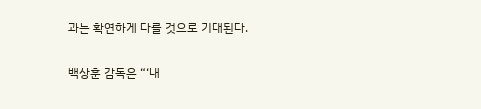과는 확연하게 다를 것으로 기대된다.

백상훈 감독은 “‘내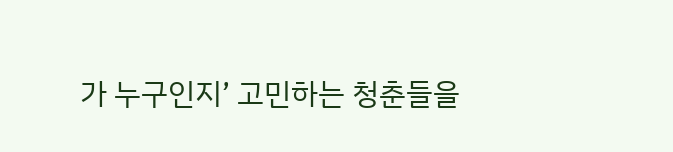가 누구인지’ 고민하는 청춘들을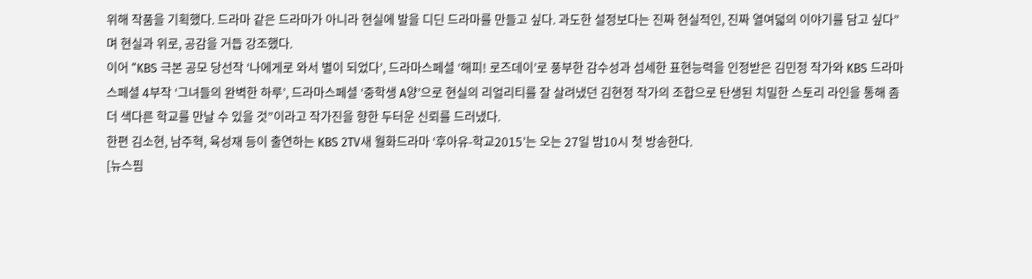위해 작품을 기획했다. 드라마 같은 드라마가 아니라 현실에 발을 디딘 드라마를 만들고 싶다. 과도한 설정보다는 진짜 현실적인, 진짜 열여덟의 이야기를 담고 싶다”며 현실과 위로, 공감을 거듭 강조했다.
이어 “KBS 극본 공모 당선작 ‘나에게로 와서 별이 되었다’, 드라마스페셜 ‘해피! 로즈데이’로 풍부한 감수성과 섬세한 표현능력을 인정받은 김민정 작가와 KBS 드라마스페셜 4부작 ‘그녀들의 완벽한 하루’, 드라마스페셜 ‘중학생 A양’으로 현실의 리얼리티를 잘 살려냈던 김현정 작가의 조합으로 탄생된 치밀한 스토리 라인을 통해 좀 더 색다른 학교를 만날 수 있을 것”이라고 작가진을 향한 두터운 신뢰를 드러냈다.
한편 김소현, 남주혁, 육성재 등이 출연하는 KBS 2TV새 월화드라마 ‘후아유-학교2015’는 오는 27일 밤10시 첫 방송한다.
[뉴스핌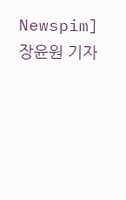Newspim] 장윤원 기자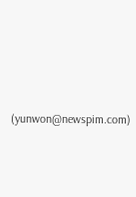(yunwon@newspim.com)